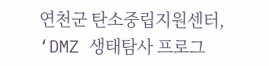연천군 탄소중립지원센터, ‘DMZ 생태탐사 프로그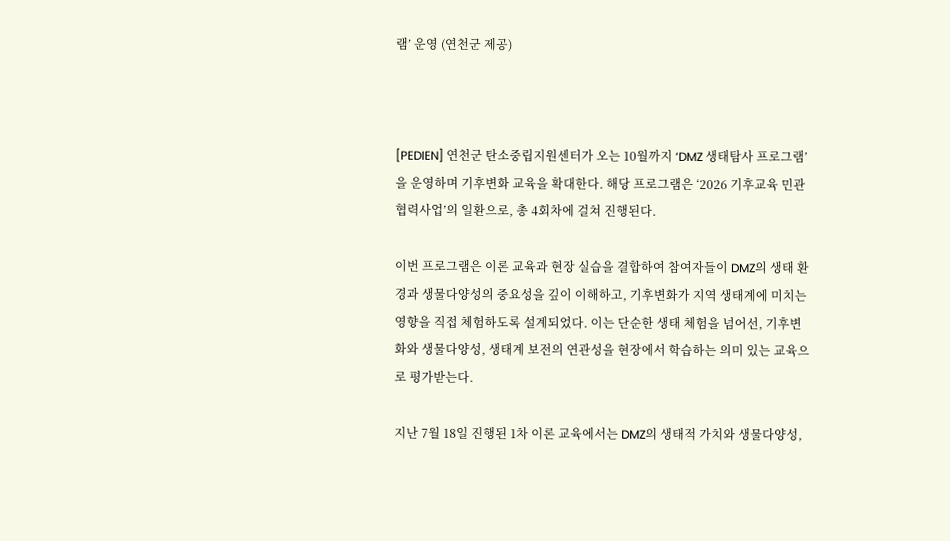램’ 운영 (연천군 제공)



[PEDIEN] 연천군 탄소중립지원센터가 오는 10월까지 ‘DMZ 생태탐사 프로그램’을 운영하며 기후변화 교육을 확대한다. 해당 프로그램은 ‘2026 기후교육 민관 협력사업’의 일환으로, 총 4회차에 걸쳐 진행된다.

이번 프로그램은 이론 교육과 현장 실습을 결합하여 참여자들이 DMZ의 생태 환경과 생물다양성의 중요성을 깊이 이해하고, 기후변화가 지역 생태계에 미치는 영향을 직접 체험하도록 설계되었다. 이는 단순한 생태 체험을 넘어선, 기후변화와 생물다양성, 생태계 보전의 연관성을 현장에서 학습하는 의미 있는 교육으로 평가받는다.

지난 7월 18일 진행된 1차 이론 교육에서는 DMZ의 생태적 가치와 생물다양성,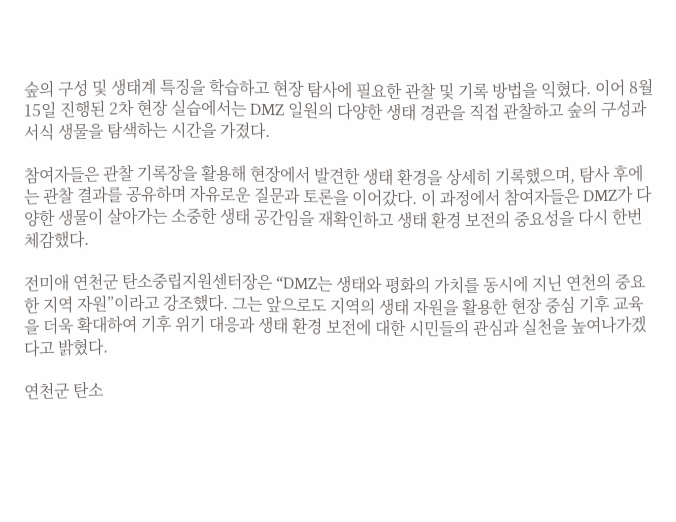숲의 구성 및 생태계 특징을 학습하고 현장 탐사에 필요한 관찰 및 기록 방법을 익혔다. 이어 8월 15일 진행된 2차 현장 실습에서는 DMZ 일원의 다양한 생태 경관을 직접 관찰하고 숲의 구성과 서식 생물을 탐색하는 시간을 가졌다.

참여자들은 관찰 기록장을 활용해 현장에서 발견한 생태 환경을 상세히 기록했으며, 탐사 후에는 관찰 결과를 공유하며 자유로운 질문과 토론을 이어갔다. 이 과정에서 참여자들은 DMZ가 다양한 생물이 살아가는 소중한 생태 공간임을 재확인하고 생태 환경 보전의 중요성을 다시 한번 체감했다.

전미애 연천군 탄소중립지원센터장은 “DMZ는 생태와 평화의 가치를 동시에 지닌 연천의 중요한 지역 자원”이라고 강조했다. 그는 앞으로도 지역의 생태 자원을 활용한 현장 중심 기후 교육을 더욱 확대하여 기후 위기 대응과 생태 환경 보전에 대한 시민들의 관심과 실천을 높여나가겠다고 밝혔다.

연천군 탄소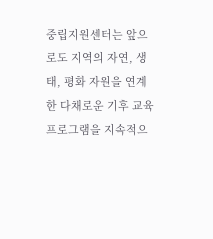중립지원센터는 앞으로도 지역의 자연, 생태, 평화 자원을 연계한 다채로운 기후 교육 프로그램을 지속적으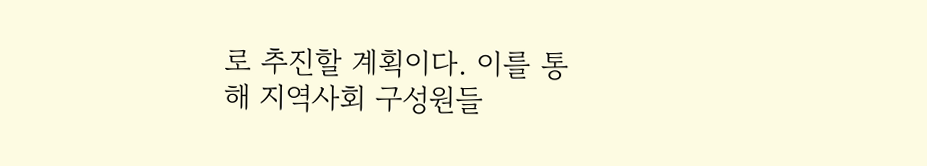로 추진할 계획이다. 이를 통해 지역사회 구성원들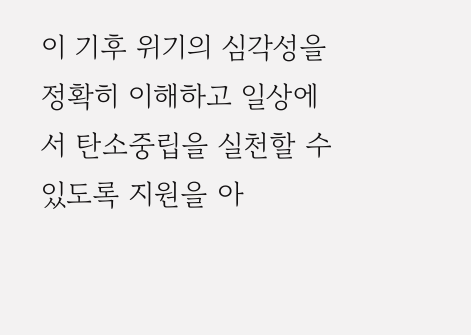이 기후 위기의 심각성을 정확히 이해하고 일상에서 탄소중립을 실천할 수 있도록 지원을 아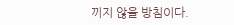끼지 않을 방침이다.